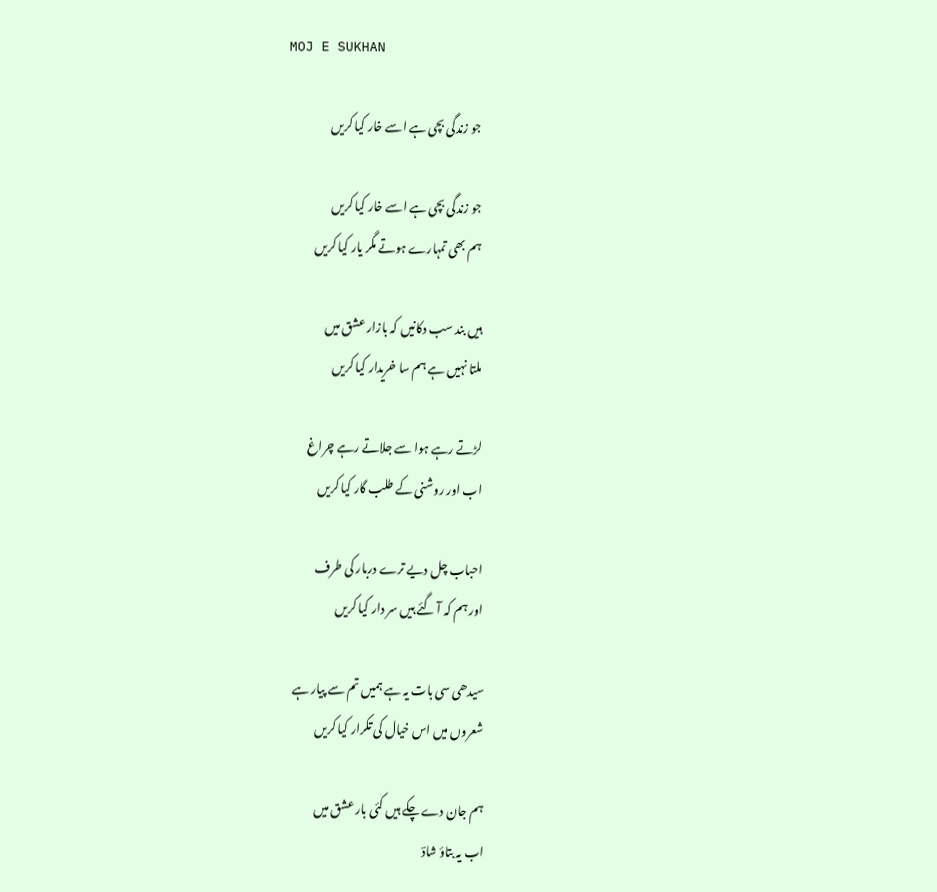MOJ E SUKHAN

جو زندگی بچی ہے اسے خار کیا کریں

جو زندگی بچی ہے اسے خار کیا کریں
ہم بھی تمہارے ہوتے مگر یار کیا کریں

ہیں بند سب دکانیں کہ بازار عشق میں
ملتا نہیں ہے ہم سا خریدار کیا کریں

لڑتے رہے ہوا سے جلاتے رہے چراغ
اب اور روشنی کے طلب گار کیا کریں

احباب چل دیے ترے دربار کی طرف
اور ہم کہ آ گئے ہیں سر دار کیا کریں

سیدھی سی بات یہ ہے ہمیں تم سے پیار ہے
شعروں میں اس خیال کی تکرار کیا کریں

ہم جان دے چکے ہیں کئی بار عشق میں
اب یہ بتاؤ شادؔ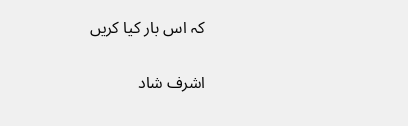کہ اس بار کیا کریں

اشرف شاد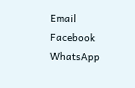Email
Facebook
WhatsApp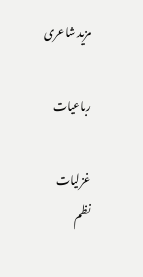مزید شاعری

رباعیات

غزلیات
نظم